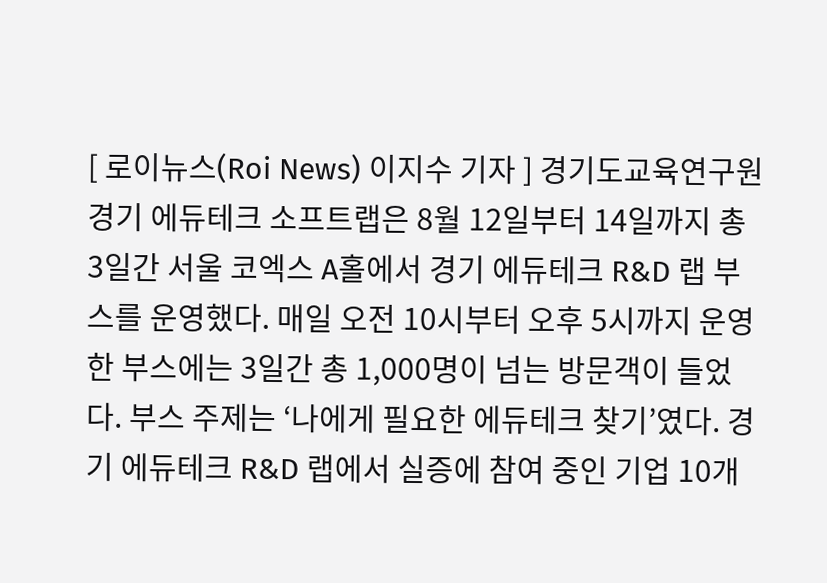[ 로이뉴스(Roi News) 이지수 기자 ] 경기도교육연구원 경기 에듀테크 소프트랩은 8월 12일부터 14일까지 총 3일간 서울 코엑스 A홀에서 경기 에듀테크 R&D 랩 부스를 운영했다. 매일 오전 10시부터 오후 5시까지 운영한 부스에는 3일간 총 1,000명이 넘는 방문객이 들었다. 부스 주제는 ‘나에게 필요한 에듀테크 찾기’였다. 경기 에듀테크 R&D 랩에서 실증에 참여 중인 기업 10개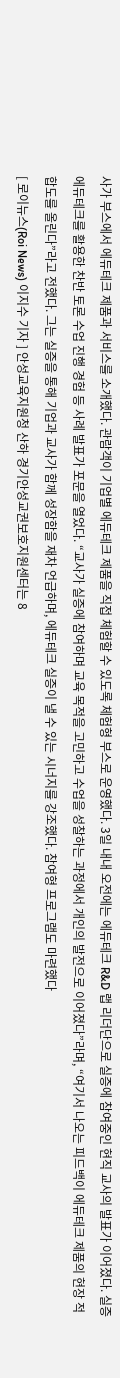사가 부스에서 에듀테크 제품과 서비스를 소개했다. 관람객이 기업별 에듀테크 제품을 직접 체험할 수 있도록 체험형 부스로 운영했다. 3일 내내 오전에는 에듀테크 R&D 랩 리더단으로 실증에 참여중인 현직 교사의 발표가 이어졌다. 실증 에듀테크를 활용한 찬반 토론 수업 진행 경험 등 사례 발표가 포문을 열었다. “교사가 실증에 참여하며 교육 목적을 고민하고 수업을 성찰하는 과정에서 개인의 발전으로 이어졌다”라며, “여기서 나오는 피드백이 에듀테크 제품의 현장 적합도를 올린다”라고 전했다. 그는 실증을 통해 기업과 교사가 함께 성장함을 재차 언급하며, 에듀테크 실증이 낼 수 있는 시너지를 강조했다. 참여형 프로그램도 마련했다
[ 로이뉴스(Roi News) 이지수 기자 ] 안성교육지원청 산하 경기안성교권보호지원센터는 8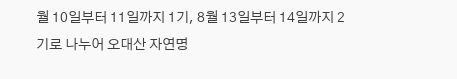월 10일부터 11일까지 1기, 8월 13일부터 14일까지 2기로 나누어 오대산 자연명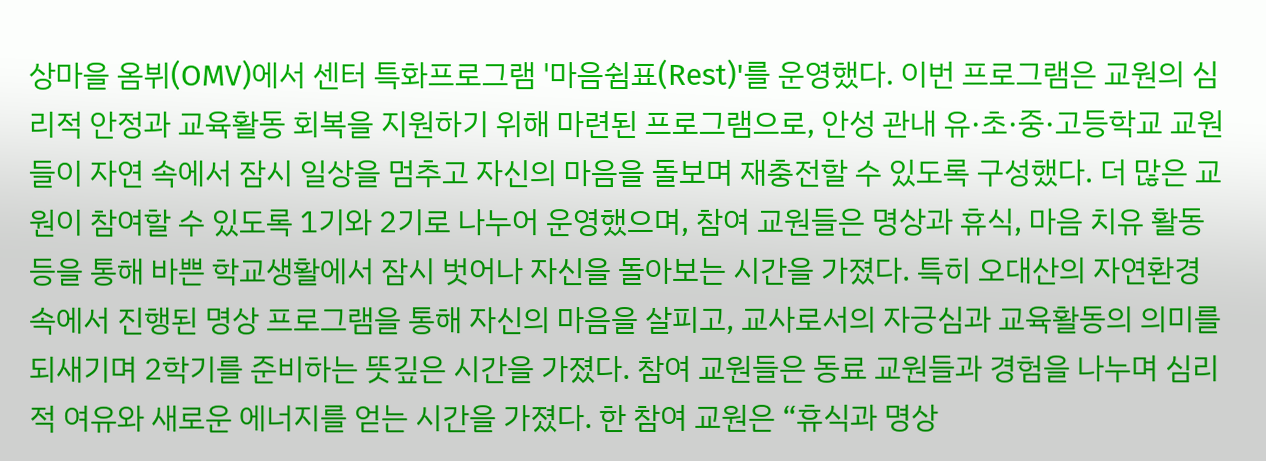상마을 옴뷔(OMV)에서 센터 특화프로그램 '마음쉼표(Rest)'를 운영했다. 이번 프로그램은 교원의 심리적 안정과 교육활동 회복을 지원하기 위해 마련된 프로그램으로, 안성 관내 유·초·중·고등학교 교원들이 자연 속에서 잠시 일상을 멈추고 자신의 마음을 돌보며 재충전할 수 있도록 구성했다. 더 많은 교원이 참여할 수 있도록 1기와 2기로 나누어 운영했으며, 참여 교원들은 명상과 휴식, 마음 치유 활동 등을 통해 바쁜 학교생활에서 잠시 벗어나 자신을 돌아보는 시간을 가졌다. 특히 오대산의 자연환경 속에서 진행된 명상 프로그램을 통해 자신의 마음을 살피고, 교사로서의 자긍심과 교육활동의 의미를 되새기며 2학기를 준비하는 뜻깊은 시간을 가졌다. 참여 교원들은 동료 교원들과 경험을 나누며 심리적 여유와 새로운 에너지를 얻는 시간을 가졌다. 한 참여 교원은 “휴식과 명상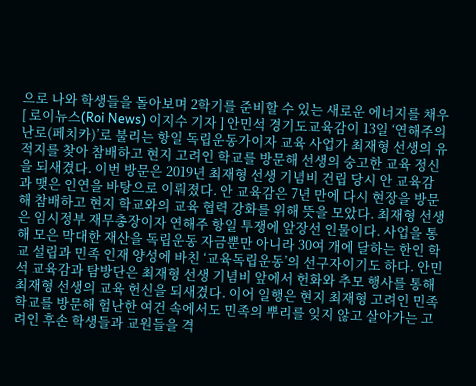으로 나와 학생들을 돌아보며 2학기를 준비할 수 있는 새로운 에너지를 채우
[ 로이뉴스(Roi News) 이지수 기자 ] 안민석 경기도교육감이 13일 ‘연해주의 난로(페치카)’로 불리는 항일 독립운동가이자 교육 사업가 최재형 선생의 유적지를 찾아 참배하고 현지 고려인 학교를 방문해 선생의 숭고한 교육 정신을 되새겼다. 이번 방문은 2019년 최재형 선생 기념비 건립 당시 안 교육감과 맺은 인연을 바탕으로 이뤄졌다. 안 교육감은 7년 만에 다시 현장을 방문해 참배하고 현지 학교와의 교육 협력 강화를 위해 뜻을 모았다. 최재형 선생은 임시정부 재무총장이자 연해주 항일 투쟁에 앞장선 인물이다. 사업을 통해 모은 막대한 재산을 독립운동 자금뿐만 아니라 30여 개에 달하는 한인 학교 설립과 민족 인재 양성에 바친 ‘교육독립운동’의 선구자이기도 하다. 안민석 교육감과 탐방단은 최재형 선생 기념비 앞에서 헌화와 추모 행사를 통해 최재형 선생의 교육 헌신을 되새겼다. 이어 일행은 현지 최재형 고려인 민족학교를 방문해 험난한 여건 속에서도 민족의 뿌리를 잊지 않고 살아가는 고려인 후손 학생들과 교원들을 격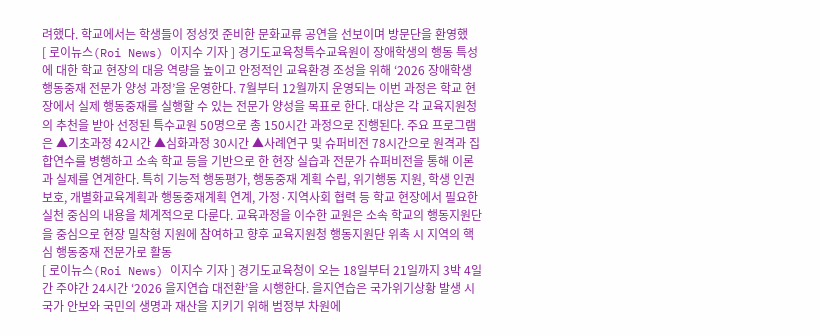려했다. 학교에서는 학생들이 정성껏 준비한 문화교류 공연을 선보이며 방문단을 환영했
[ 로이뉴스(Roi News) 이지수 기자 ] 경기도교육청특수교육원이 장애학생의 행동 특성에 대한 학교 현장의 대응 역량을 높이고 안정적인 교육환경 조성을 위해 ‘2026 장애학생 행동중재 전문가 양성 과정’을 운영한다. 7월부터 12월까지 운영되는 이번 과정은 학교 현장에서 실제 행동중재를 실행할 수 있는 전문가 양성을 목표로 한다. 대상은 각 교육지원청의 추천을 받아 선정된 특수교원 50명으로 총 150시간 과정으로 진행된다. 주요 프로그램은 ▲기초과정 42시간 ▲심화과정 30시간 ▲사례연구 및 슈퍼비전 78시간으로 원격과 집합연수를 병행하고 소속 학교 등을 기반으로 한 현장 실습과 전문가 슈퍼비전을 통해 이론과 실제를 연계한다. 특히 기능적 행동평가, 행동중재 계획 수립, 위기행동 지원, 학생 인권 보호, 개별화교육계획과 행동중재계획 연계, 가정·지역사회 협력 등 학교 현장에서 필요한 실천 중심의 내용을 체계적으로 다룬다. 교육과정을 이수한 교원은 소속 학교의 행동지원단을 중심으로 현장 밀착형 지원에 참여하고 향후 교육지원청 행동지원단 위촉 시 지역의 핵심 행동중재 전문가로 활동
[ 로이뉴스(Roi News) 이지수 기자 ] 경기도교육청이 오는 18일부터 21일까지 3박 4일간 주야간 24시간 ‘2026 을지연습 대전환’을 시행한다. 을지연습은 국가위기상황 발생 시 국가 안보와 국민의 생명과 재산을 지키기 위해 범정부 차원에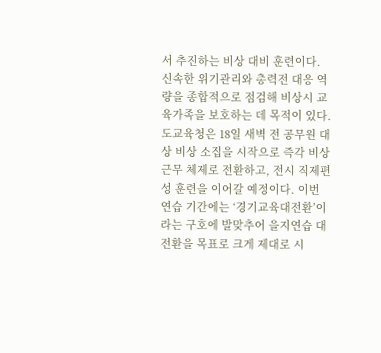서 추진하는 비상 대비 훈련이다. 신속한 위기관리와 총력전 대응 역량을 종합적으로 점검해 비상시 교육가족을 보호하는 데 목적이 있다. 도교육청은 18일 새벽 전 공무원 대상 비상 소집을 시작으로 즉각 비상근무 체제로 전환하고, 전시 직제편성 훈련을 이어갈 예정이다. 이번 연습 기간에는 ‘경기교육대전환’이라는 구호에 발맞추어 을지연습 대전환을 목표로 크게 제대로 시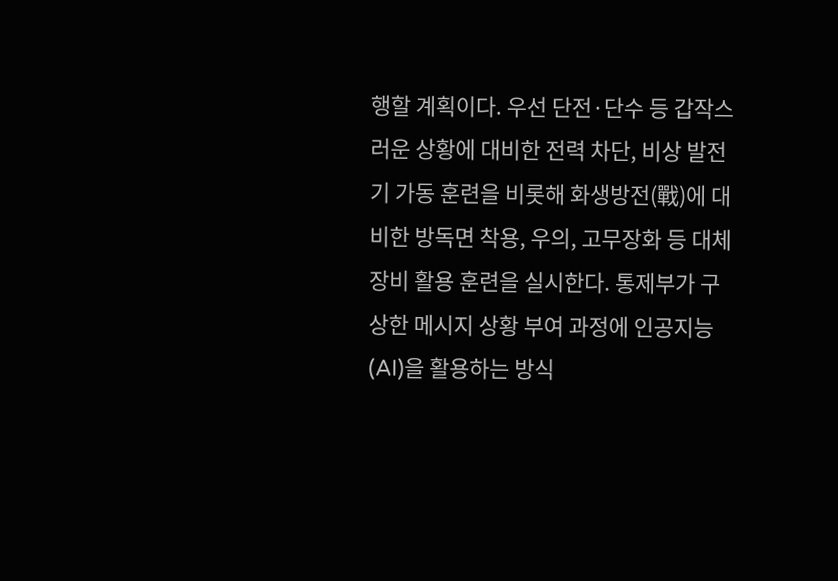행할 계획이다. 우선 단전·단수 등 갑작스러운 상황에 대비한 전력 차단, 비상 발전기 가동 훈련을 비롯해 화생방전(戰)에 대비한 방독면 착용, 우의, 고무장화 등 대체 장비 활용 훈련을 실시한다. 통제부가 구상한 메시지 상황 부여 과정에 인공지능(AI)을 활용하는 방식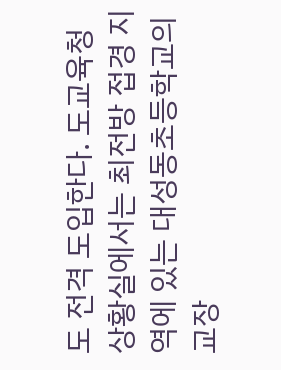도 전격 도입한다. 도교육청 상황실에서는 최전방 접경 지역에 있는 대성동초등학교의 교장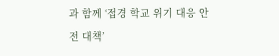과 함께 ‘접경 학교 위기 대응 안전 대책’